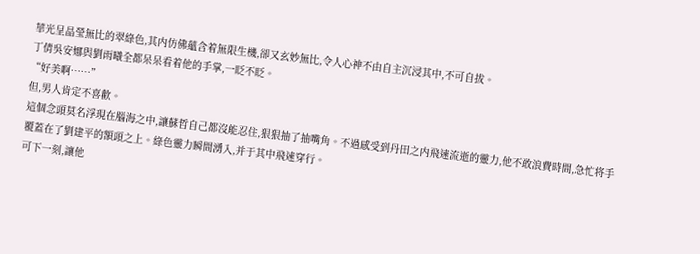華光呈晶瑩無比的翠綠色,其内仿佛蘊含着無限生機,卻又玄妙無比,令人心神不由自主沉浸其中,不可自拔。
丁倩吳安娜與劉雨曦全都呆呆看着他的手掌,一眨不眨。
“好美啊……”
但,男人肯定不喜歡。
這個念頭莫名浮現在腦海之中,讓蘇哲自己都沒能忍住,狠狠抽了抽嘴角。不過感受到丹田之内飛速流逝的靈力,他不敢浪費時間,急忙将手覆蓋在了劉建平的額頭之上。綠色靈力瞬間湧入,并于其中飛速穿行。
可下一刻,讓他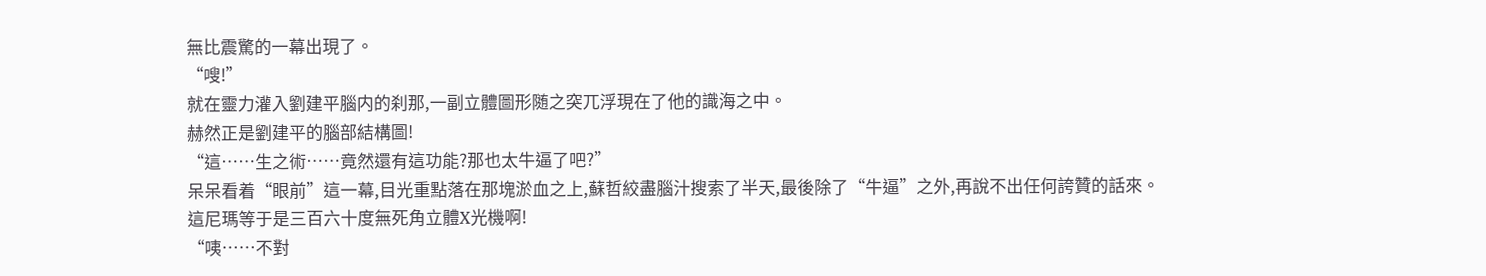無比震驚的一幕出現了。
“嗖!”
就在靈力灌入劉建平腦内的刹那,一副立體圖形随之突兀浮現在了他的識海之中。
赫然正是劉建平的腦部結構圖!
“這……生之術……竟然還有這功能?那也太牛逼了吧?”
呆呆看着“眼前”這一幕,目光重點落在那塊淤血之上,蘇哲絞盡腦汁搜索了半天,最後除了“牛逼”之外,再說不出任何誇贊的話來。
這尼瑪等于是三百六十度無死角立體X光機啊!
“咦……不對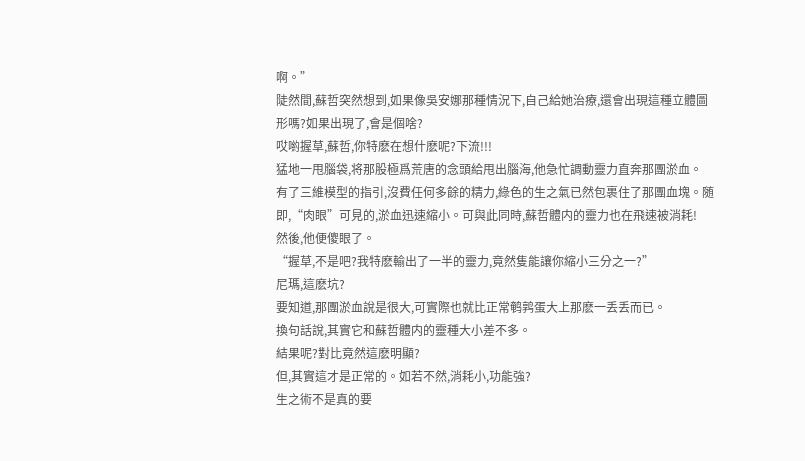啊。”
陡然間,蘇哲突然想到,如果像吳安娜那種情況下,自己給她治療,還會出現這種立體圖形嗎?如果出現了,會是個啥?
哎喲握草,蘇哲,你特麽在想什麽呢?下流!!!
猛地一甩腦袋,将那股極爲荒唐的念頭給甩出腦海,他急忙調動靈力直奔那團淤血。
有了三維模型的指引,沒費任何多餘的精力,綠色的生之氣已然包裹住了那團血塊。随即,“肉眼”可見的,淤血迅速縮小。可與此同時,蘇哲體内的靈力也在飛速被消耗!
然後,他便傻眼了。
“握草,不是吧?我特麽輸出了一半的靈力,竟然隻能讓你縮小三分之一?”
尼瑪,這麽坑?
要知道,那團淤血說是很大,可實際也就比正常鹌鹑蛋大上那麽一丢丢而已。
換句話說,其實它和蘇哲體内的靈種大小差不多。
結果呢?對比竟然這麽明顯?
但,其實這才是正常的。如若不然,消耗小,功能強?
生之術不是真的要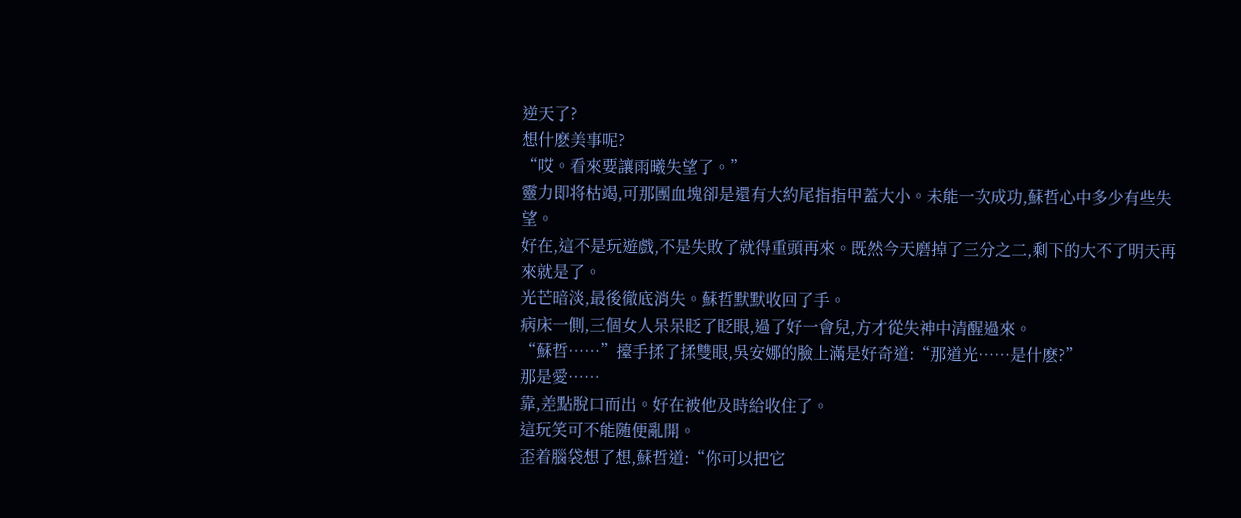逆天了?
想什麽美事呢?
“哎。看來要讓雨曦失望了。”
靈力即将枯竭,可那團血塊卻是還有大約尾指指甲蓋大小。未能一次成功,蘇哲心中多少有些失望。
好在,這不是玩遊戲,不是失敗了就得重頭再來。既然今天磨掉了三分之二,剩下的大不了明天再來就是了。
光芒暗淡,最後徹底消失。蘇哲默默收回了手。
病床一側,三個女人呆呆眨了眨眼,過了好一會兒,方才從失神中清醒過來。
“蘇哲……”擡手揉了揉雙眼,吳安娜的臉上滿是好奇道:“那道光……是什麽?”
那是愛……
靠,差點脫口而出。好在被他及時給收住了。
這玩笑可不能随便亂開。
歪着腦袋想了想,蘇哲道:“你可以把它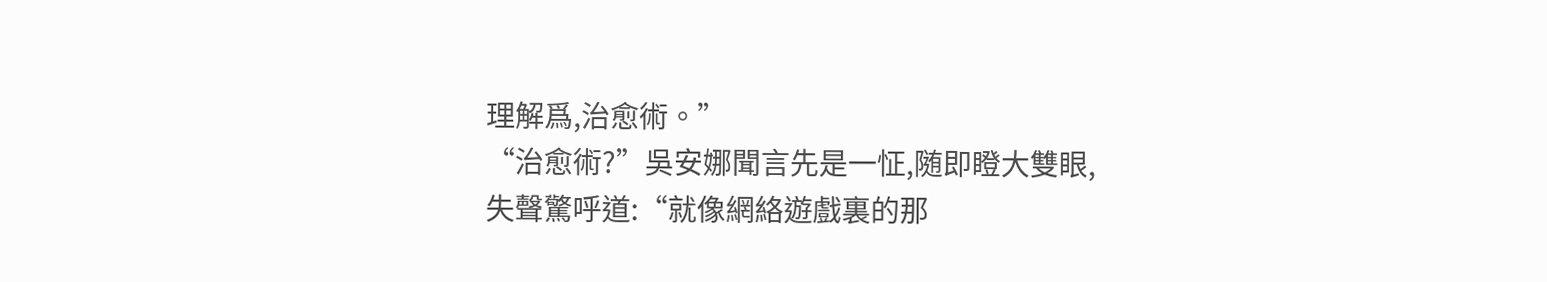理解爲,治愈術。”
“治愈術?”吳安娜聞言先是一怔,随即瞪大雙眼,失聲驚呼道:“就像網絡遊戲裏的那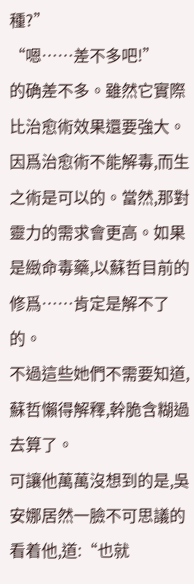種?”
“嗯……差不多吧!”
的确差不多。雖然它實際比治愈術效果還要強大。因爲治愈術不能解毒,而生之術是可以的。當然,那對靈力的需求會更高。如果是緻命毒藥,以蘇哲目前的修爲……肯定是解不了的。
不過這些她們不需要知道,蘇哲懶得解釋,幹脆含糊過去算了。
可讓他萬萬沒想到的是,吳安娜居然一臉不可思議的看着他,道:“也就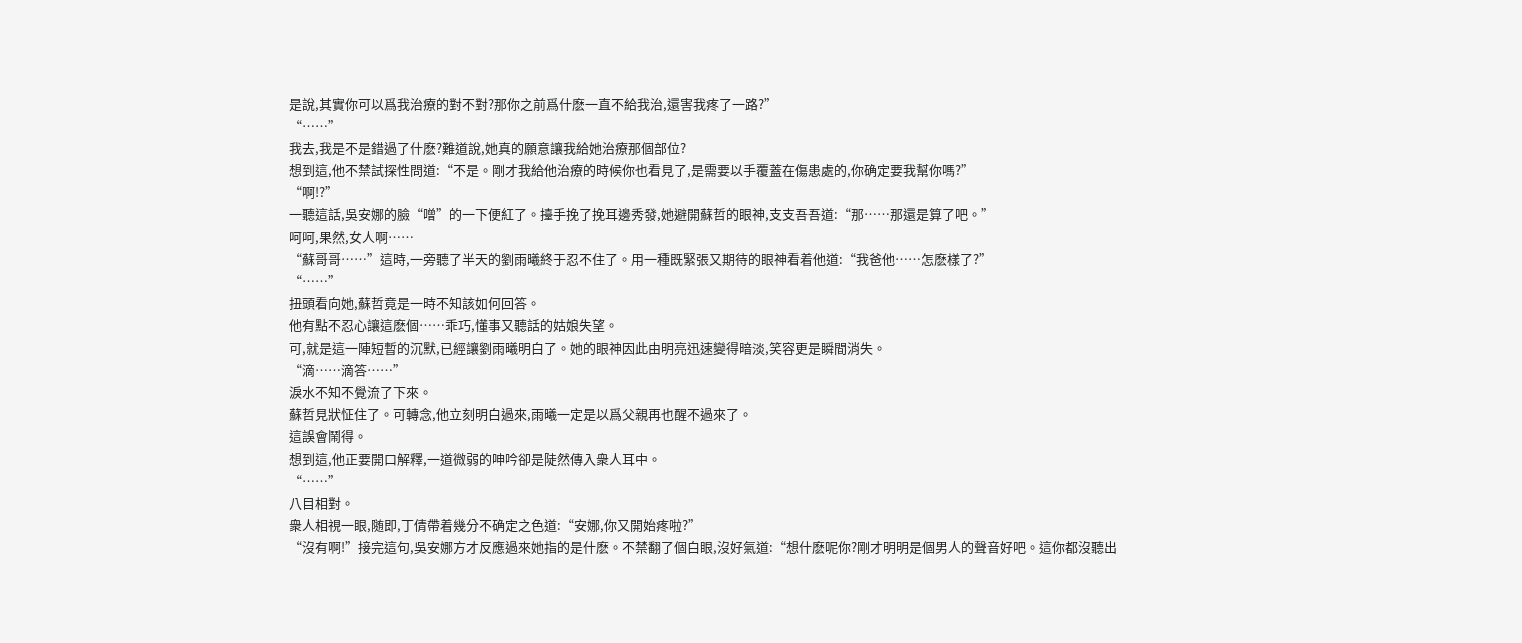是說,其實你可以爲我治療的對不對?那你之前爲什麽一直不給我治,還害我疼了一路?”
“……”
我去,我是不是錯過了什麽?難道說,她真的願意讓我給她治療那個部位?
想到這,他不禁試探性問道:“不是。剛才我給他治療的時候你也看見了,是需要以手覆蓋在傷患處的,你确定要我幫你嗎?”
“啊!?”
一聽這話,吳安娜的臉“噌”的一下便紅了。擡手挽了挽耳邊秀發,她避開蘇哲的眼神,支支吾吾道:“那……那還是算了吧。”
呵呵,果然,女人啊……
“蘇哥哥……”這時,一旁聽了半天的劉雨曦終于忍不住了。用一種既緊張又期待的眼神看着他道:“我爸他……怎麽樣了?”
“……”
扭頭看向她,蘇哲竟是一時不知該如何回答。
他有點不忍心讓這麽個……乖巧,懂事又聽話的姑娘失望。
可,就是這一陣短暫的沉默,已經讓劉雨曦明白了。她的眼神因此由明亮迅速變得暗淡,笑容更是瞬間消失。
“滴……滴答……”
淚水不知不覺流了下來。
蘇哲見狀怔住了。可轉念,他立刻明白過來,雨曦一定是以爲父親再也醒不過來了。
這誤會鬧得。
想到這,他正要開口解釋,一道微弱的呻吟卻是陡然傳入衆人耳中。
“……”
八目相對。
衆人相視一眼,随即,丁倩帶着幾分不确定之色道:“安娜,你又開始疼啦?”
“沒有啊!”接完這句,吳安娜方才反應過來她指的是什麽。不禁翻了個白眼,沒好氣道:“想什麽呢你?剛才明明是個男人的聲音好吧。這你都沒聽出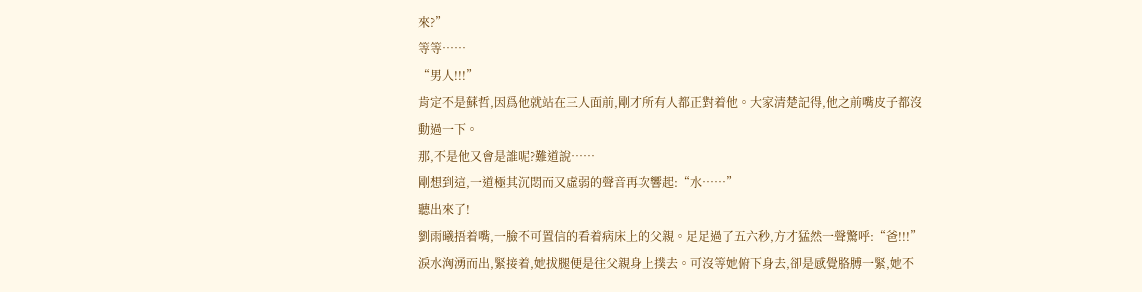來?”
等等……
“男人!!!”
肯定不是蘇哲,因爲他就站在三人面前,剛才所有人都正對着他。大家清楚記得,他之前嘴皮子都沒動過一下。
那,不是他又會是誰呢?難道說……
剛想到這,一道極其沉悶而又虛弱的聲音再次響起:“水……”
聽出來了!
劉雨曦捂着嘴,一臉不可置信的看着病床上的父親。足足過了五六秒,方才猛然一聲驚呼:“爸!!!”
淚水洶湧而出,緊接着,她拔腿便是往父親身上撲去。可沒等她俯下身去,卻是感覺胳膊一緊,她不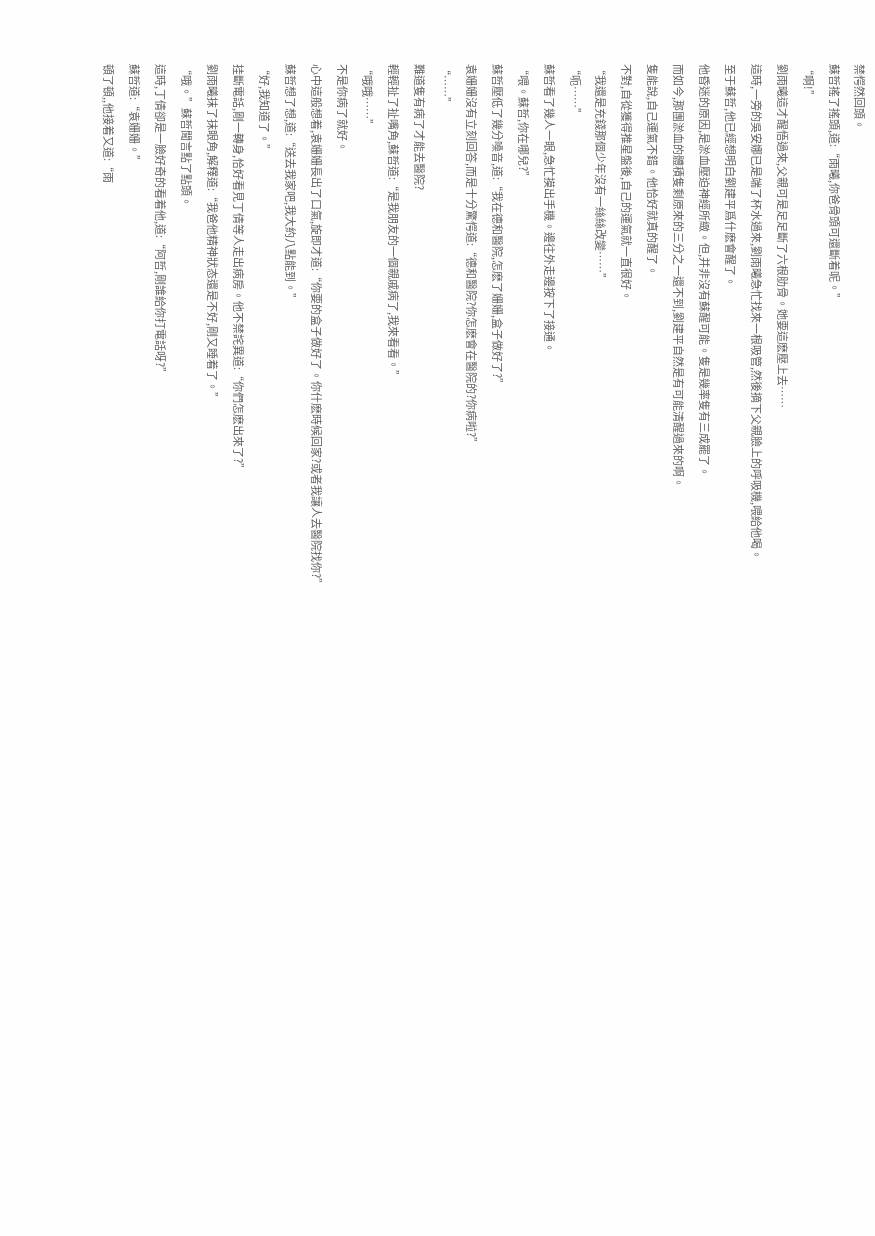禁愕然回頭。
蘇哲搖了搖頭,道:“雨曦,你爸骨頭可還斷着呢。”
“啊!”
劉雨曦這才醒悟過來,父親可是足足斷了六根肋骨。她要這麽壓上去……
這時,一旁的吳安娜已是端了杯水過來,劉雨曦急忙找來一根吸管,然後摘下父親臉上的呼吸機,喂給他喝。
至于蘇哲,他已經想明白劉建平爲什麽會醒了。
他昏迷的原因,是淤血壓迫神經所緻。但,并非沒有蘇醒可能。隻是幾率隻有三成罷了。
而如今,那團淤血的體積隻剩原來的三分之一還不到,劉建平自然是有可能清醒過來的啊。
隻能說,自己運氣不錯。他恰好就真的醒了。
不對,自從獲得推星盤後,自己的運氣就一直很好。
“我還是充錢那個少年沒有一絲絲改變……”
“呃……”
蘇哲看了幾人一眼,急忙摸出手機。邊往外走邊按下了接通。
“喂。蘇哲,你在哪兒?”
蘇哲壓低了幾分嗓音,道:“我在德和醫院,怎麽了姗姗,盒子做好了?”
袁姗姗沒有立刻回答,而是十分驚愕道:“德和醫院?你怎麽會在醫院的?你病啦?”
“……”
難道隻有病了才能去醫院?
輕輕扯了扯嘴角,蘇哲道:“是我朋友的一個親戚病了,我來看看。”
“哦哦……”
不是你病了就好。
心中這般想着,袁姗姗長出了口氣,旋即才道:“你要的盒子做好了。你什麽時候回家?或者我讓人去醫院找你?”
蘇哲想了想,道:“送去我家吧,我大約八點能到。”
“好,我知道了。”
挂斷電話,剛一轉身,恰好看見丁倩等人走出病房。他不禁詫異道:“你們怎麽出來了?”
劉雨曦抹了抹眼角,解釋道:“我爸他精神狀态還是不好,剛又睡着了。”
“哦。”蘇哲聞言點了點頭。
這時,丁倩卻是一臉好奇的看着他,道:“阿哲,剛誰給你打電話呀?”
蘇哲道:“袁姗姗。”
頓了頓,,他接着又道:“雨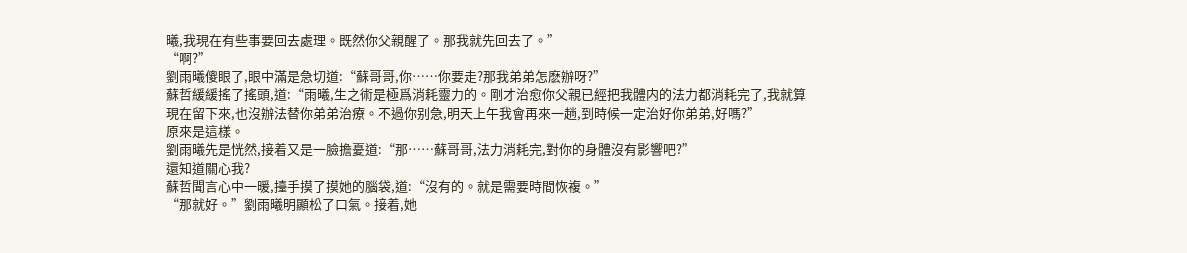曦,我現在有些事要回去處理。既然你父親醒了。那我就先回去了。”
“啊?”
劉雨曦傻眼了,眼中滿是急切道:“蘇哥哥,你……你要走?那我弟弟怎麽辦呀?”
蘇哲緩緩搖了搖頭,道:“雨曦,生之術是極爲消耗靈力的。剛才治愈你父親已經把我體内的法力都消耗完了,我就算現在留下來,也沒辦法替你弟弟治療。不過你别急,明天上午我會再來一趟,到時候一定治好你弟弟,好嗎?”
原來是這樣。
劉雨曦先是恍然,接着又是一臉擔憂道:“那……蘇哥哥,法力消耗完,對你的身體沒有影響吧?”
還知道關心我?
蘇哲聞言心中一暖,擡手摸了摸她的腦袋,道:“沒有的。就是需要時間恢複。”
“那就好。”劉雨曦明顯松了口氣。接着,她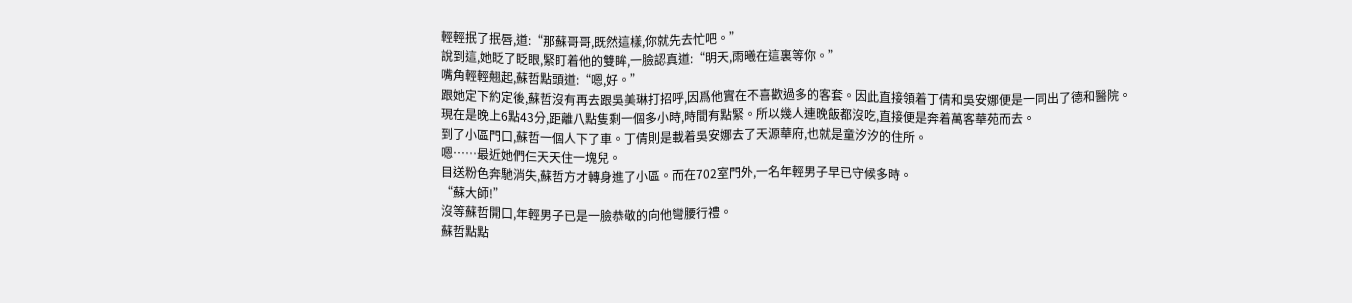輕輕抿了抿唇,道:“那蘇哥哥,既然這樣,你就先去忙吧。”
說到這,她眨了眨眼,緊盯着他的雙眸,一臉認真道:“明天,雨曦在這裏等你。”
嘴角輕輕翹起,蘇哲點頭道:“嗯,好。”
跟她定下約定後,蘇哲沒有再去跟吳美琳打招呼,因爲他實在不喜歡過多的客套。因此直接領着丁倩和吳安娜便是一同出了德和醫院。
現在是晚上6點43分,距離八點隻剩一個多小時,時間有點緊。所以幾人連晚飯都沒吃,直接便是奔着萬客華苑而去。
到了小區門口,蘇哲一個人下了車。丁倩則是載着吳安娜去了天源華府,也就是童汐汐的住所。
嗯……最近她們仨天天住一塊兒。
目送粉色奔馳消失,蘇哲方才轉身進了小區。而在702室門外,一名年輕男子早已守候多時。
“蘇大師!”
沒等蘇哲開口,年輕男子已是一臉恭敬的向他彎腰行禮。
蘇哲點點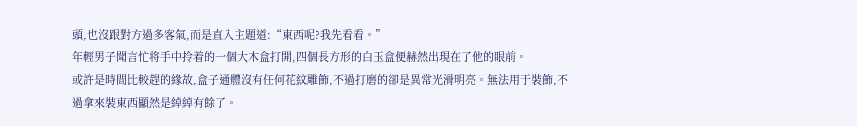頭,也沒跟對方過多客氣,而是直入主題道:“東西呢?我先看看。”
年輕男子聞言忙将手中拎着的一個大木盒打開,四個長方形的白玉盒便赫然出現在了他的眼前。
或許是時間比較趕的緣故,盒子通體沒有任何花紋雕飾,不過打磨的卻是異常光滑明亮。無法用于裝飾,不過拿來裝東西顯然是綽綽有餘了。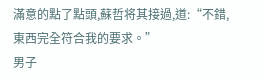滿意的點了點頭,蘇哲将其接過,道:“不錯,東西完全符合我的要求。”
男子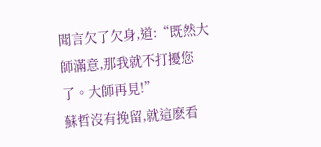聞言欠了欠身,道:“既然大師滿意,那我就不打擾您了。大師再見!”
蘇哲沒有挽留,就這麽看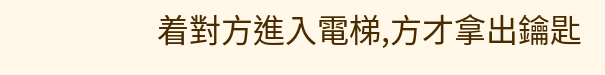着對方進入電梯,方才拿出鑰匙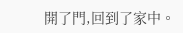開了門,回到了家中。